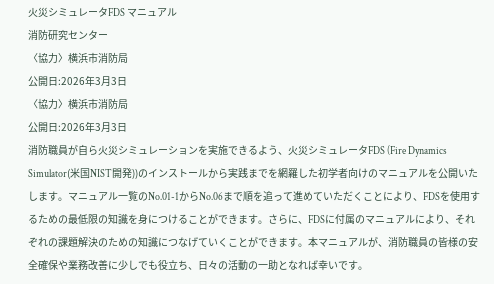火災シミュレータFDS マニュアル
消防研究センター
〈協力〉横浜市消防局
公開日:2026年3月3日
〈協力〉横浜市消防局
公開日:2026年3月3日
消防職員が自ら火災シミュレーションを実施できるよう、火災シミュレータFDS (Fire Dynamics Simulator(米国NIST開発))のインストールから実践までを網羅した初学者向けのマニュアルを公開いたします。マニュアル一覧のNo.01-1からNo.06まで順を追って進めていただくことにより、FDSを使用するための最低限の知識を身につけることができます。さらに、FDSに付属のマニュアルにより、それぞれの課題解決のための知識につなげていくことができます。本マニュアルが、消防職員の皆様の安全確保や業務改善に少しでも役立ち、日々の活動の一助となれば幸いです。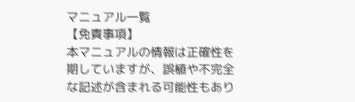マニュアル一覧
【免責事項】
本マニュアルの情報は正確性を期していますが、誤植や不完全な記述が含まれる可能性もあり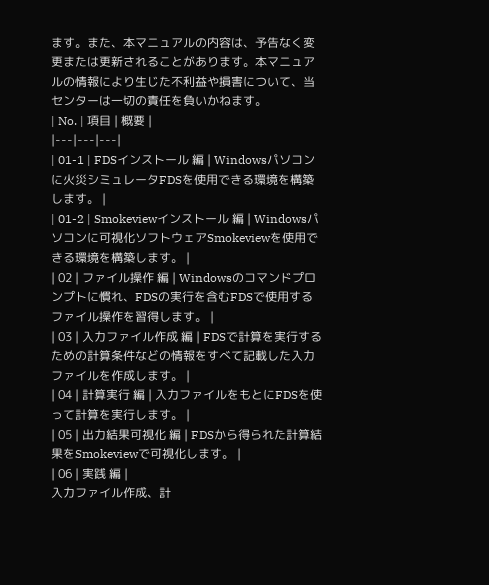ます。また、本マニュアルの内容は、予告なく変更または更新されることがあります。本マニュアルの情報により生じた不利益や損害について、当センターは一切の責任を負いかねます。
| No. | 項目 | 概要 |
|---|---|---|
| 01-1 | FDSインストール 編 | Windowsパソコンに火災シミュレータFDSを使用できる環境を構築します。 |
| 01-2 | Smokeviewインストール 編 | Windowsパソコンに可視化ソフトウェアSmokeviewを使用できる環境を構築します。 |
| 02 | ファイル操作 編 | Windowsのコマンドプロンプトに慣れ、FDSの実行を含むFDSで使用するファイル操作を習得します。 |
| 03 | 入力ファイル作成 編 | FDSで計算を実行するための計算条件などの情報をすべて記載した入力ファイルを作成します。 |
| 04 | 計算実行 編 | 入力ファイルをもとにFDSを使って計算を実行します。 |
| 05 | 出力結果可視化 編 | FDSから得られた計算結果をSmokeviewで可視化します。 |
| 06 | 実践 編 |
入力ファイル作成、計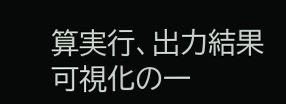算実行、出力結果可視化の一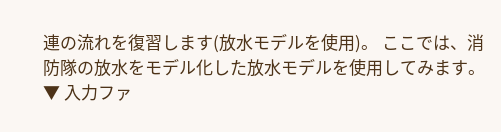連の流れを復習します(放水モデルを使用)。 ここでは、消防隊の放水をモデル化した放水モデルを使用してみます。
▼ 入力ファ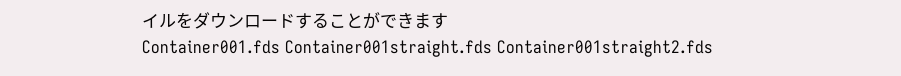イルをダウンロードすることができます
Container001.fds Container001straight.fds Container001straight2.fds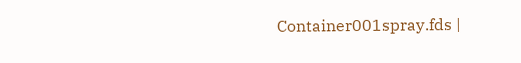Container001spray.fds |